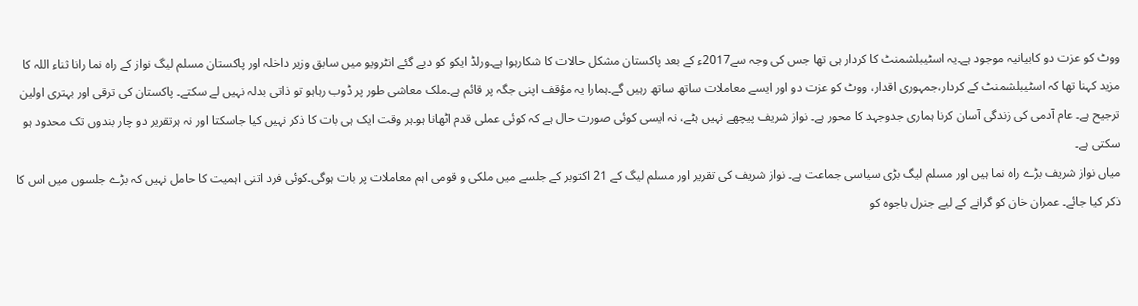ووٹ کو عزت دو کابیانیہ موجود ہے۔یہ اسٹیبلشمنٹ کا کردار ہی تھا جس کی وجہ سے2017ء کے بعد پاکستان مشکل حالات کا شکارہوا ہے۔ورلڈ ایکو کو دیے گئے انٹرویو میں سابق وزیر داخلہ اور پاکستان مسلم لیگ نواز کے راہ نما رانا ثناء اللہ کا مزید کہنا تھا کہ اسٹیبلشمنٹ کے کردار،جمہوری اقدار، ووٹ کو عزت دو اور ایسے معاملات ساتھ ساتھ رہیں گے۔ہمارا یہ مؤقف اپنی جگہ پر قائم ہے۔ملک معاشی طور پر ڈوب رہاہو تو ذاتی بدلہ نہیں لے سکتے۔ پاکستان کی ترقی اور بہتری اولین ترجیح ہے۔ عام آدمی کی زندگی آسان کرنا ہماری جدوجہد کا محور ہے۔ نواز شریف پیچھے نہیں ہٹے، نہ ایسی کوئی صورت حال ہے کہ کوئی عملی قدم اٹھانا ہو۔ہر وقت ایک ہی بات کا ذکر نہیں کیا جاسکتا اور نہ ہرتقریر دو چار بندوں تک محدود ہو سکتی ہے۔
میاں نواز شریف بڑے راہ نما ہیں اور مسلم لیگ بڑی سیاسی جماعت ہے۔ نواز شریف کی تقریر اور مسلم لیگ کے 21 اکتوبر کے جلسے میں ملکی و قومی اہم معاملات پر بات ہوگی۔کوئی فرد اتنی اہمیت کا حامل نہیں کہ بڑے جلسوں میں اس کا ذکر کیا جائے۔ عمران خان کو گرانے کے لیے جنرل باجوہ کو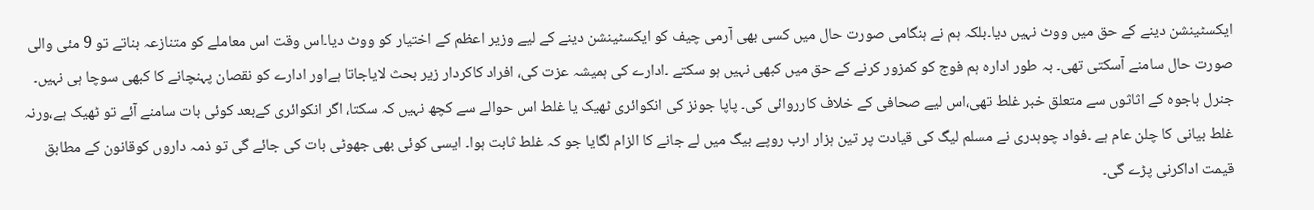ایکسٹینشن دینے کے حق میں ووٹ نہیں دیا۔بلکہ ہم نے ہنگامی صورت حال میں کسی بھی آرمی چیف کو ایکسٹینشن دینے کے لیے وزیر اعظم کے اختیار کو ووٹ دیا۔اس وقت اس معاملے کو متنازعہ بناتے تو 9 مئی والی صورت حال سامنے آسکتی تھی۔ بہ طور ادارہ ہم فوج کو کمزور کرنے کے حق میں کبھی نہیں ہو سکتے ۔ادارے کی ہمیشہ عزت کی، افراد کاکردار زیر بحث لایاجاتا ہےاور ادارے کو نقصان پہنچانے کا کبھی سوچا ہی نہیں۔
جنرل باجوہ کے اثاثوں سے متعلق خبر غلط تھی،اس لیے صحافی کے خلاف کارروائی کی۔ پاپا جونز کی انکوائری ٹھیک یا غلط اس حوالے سے کچھ نہیں کہ سکتا، اگر انکوائری کےبعد کوئی بات سامنے آئے تو ٹھیک ہے،ورنہ غلط بیانی کا چلن عام ہے ۔فواد چوہدری نے مسلم لیگ کی قیادت پر تین ہزار ارب روپے بیگ میں لے جانے کا الزام لگایا جو کہ غلط ثابت ہوا۔ ایسی کوئی بھی جھوٹی بات کی جائے گی تو ذمہ داروں کوقانون کے مطابق قیمت اداکرنی پڑے گی۔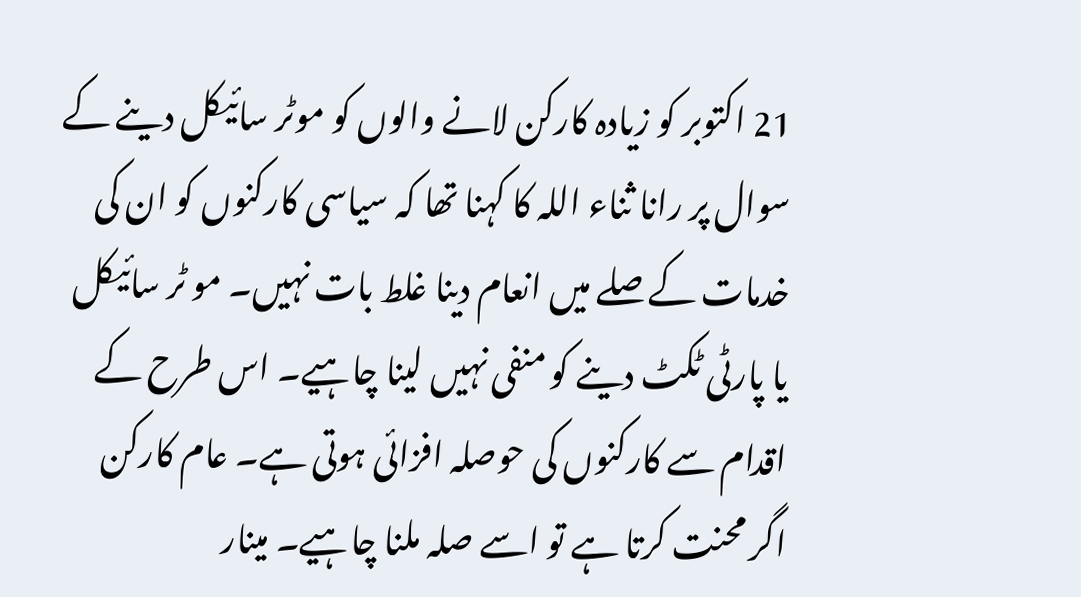21 اکتوبر کو زیادہ کارکن لانے والوں کو موٹر سائیکل دینے کے سوال پر رانا ثناء اللہ کا کہنا تھا کہ سیاسی کارکنوں کو ان کی خدمات کے صلے میں انعام دینا غلط بات نہیں۔ مو ٹر سائیکل یا پارٹی ٹکٹ دینے کو منفی نہیں لینا چاہیے۔ اس طرح کے اقدام سے کارکنوں کی حوصلہ افزائی ہوتی ہے۔ عام کارکن اگر محنت کرتا ہے تو اسے صلہ ملنا چاہیے۔ مینار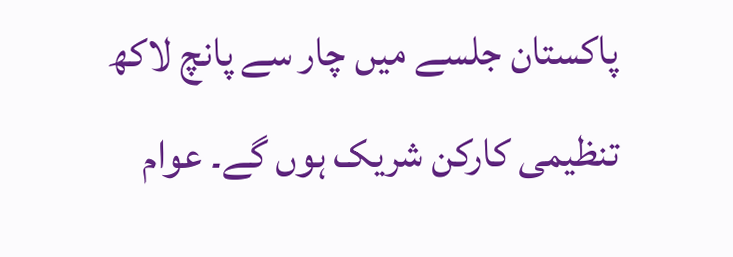پاکستان جلسے میں چار سے پانچ لاکھ تنظیمی کارکن شریک ہوں گے۔ عوام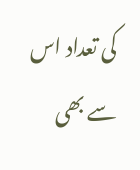کی تعداد اس سے بھی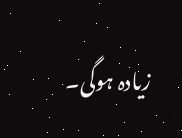زیادہ ہوگی۔